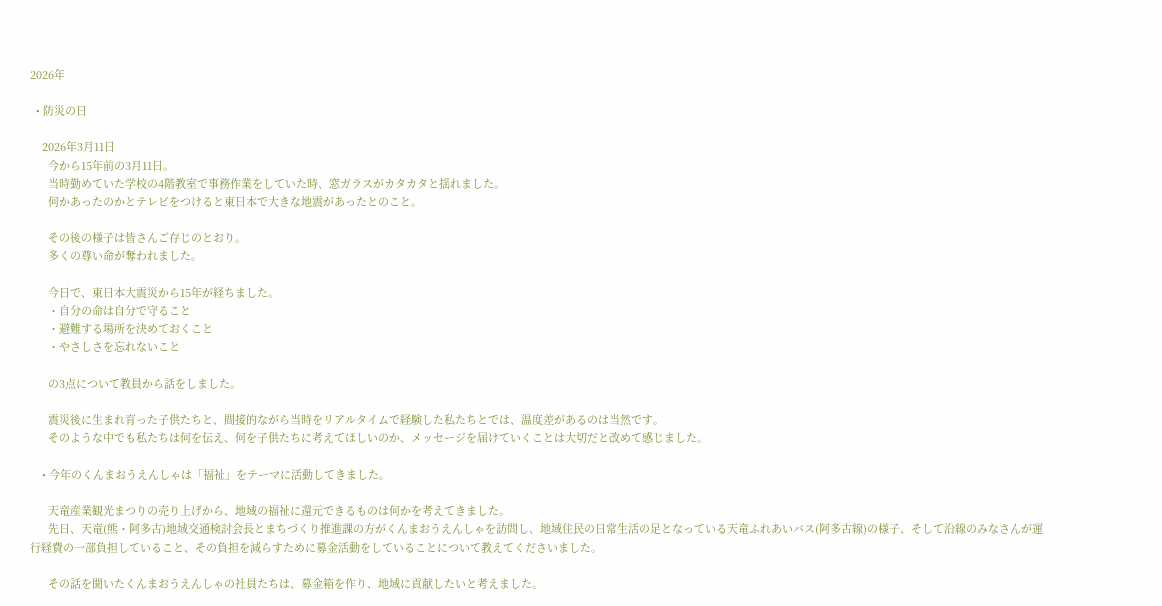2026年

  • 防災の日

    2026年3月11日
      今から15年前の3月11日。
      当時勤めていた学校の4階教室で事務作業をしていた時、窓ガラスがカタカタと揺れました。
      何かあったのかとテレビをつけると東日本で大きな地震があったとのこと。

      その後の様子は皆さんご存じのとおり。
      多くの尊い命が奪われました。

      今日で、東日本大震災から15年が経ちました。
      ・自分の命は自分で守ること
      ・避難する場所を決めておくこと
      ・やさしさを忘れないこと

      の3点について教員から話をしました。

      震災後に生まれ育った子供たちと、間接的ながら当時をリアルタイムで経験した私たちとでは、温度差があるのは当然です。
      そのような中でも私たちは何を伝え、何を子供たちに考えてほしいのか、メッセージを届けていくことは大切だと改めて感じました。

    • 今年のくんまおうえんしゃは「福祉」をテーマに活動してきました。

      天竜産業観光まつりの売り上げから、地域の福祉に還元できるものは何かを考えてきました。
      先日、天竜(熊・阿多古)地域交通検討会長とまちづくり推進課の方がくんまおうえんしゃを訪問し、地域住民の日常生活の足となっている天竜ふれあいバス(阿多古線)の様子、そして沿線のみなさんが運行経費の一部負担していること、その負担を減らすために募金活動をしていることについて教えてくださいました。

      その話を聞いたくんまおうえんしゃの社員たちは、募金箱を作り、地域に貢献したいと考えました。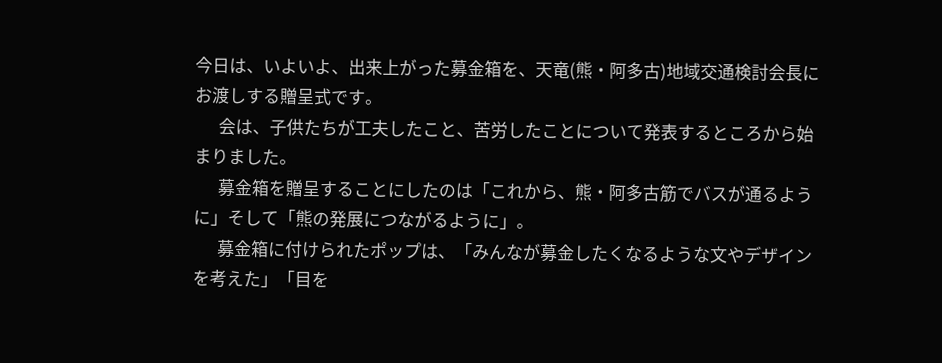今日は、いよいよ、出来上がった募金箱を、天竜(熊・阿多古)地域交通検討会長にお渡しする贈呈式です。
      会は、子供たちが工夫したこと、苦労したことについて発表するところから始まりました。
      募金箱を贈呈することにしたのは「これから、熊・阿多古筋でバスが通るように」そして「熊の発展につながるように」。
      募金箱に付けられたポップは、「みんなが募金したくなるような文やデザインを考えた」「目を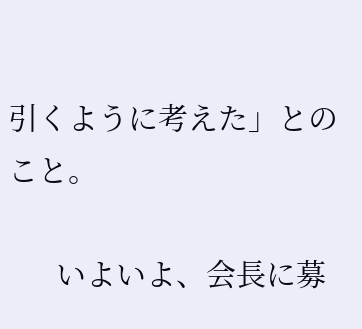引くように考えた」とのこと。

      いよいよ、会長に募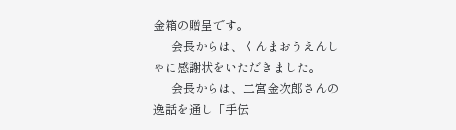金箱の贈呈です。
      会長からは、くんまおうえんしゃに感謝状をいただきました。
      会長からは、二宮金次郎さんの逸話を通し「手伝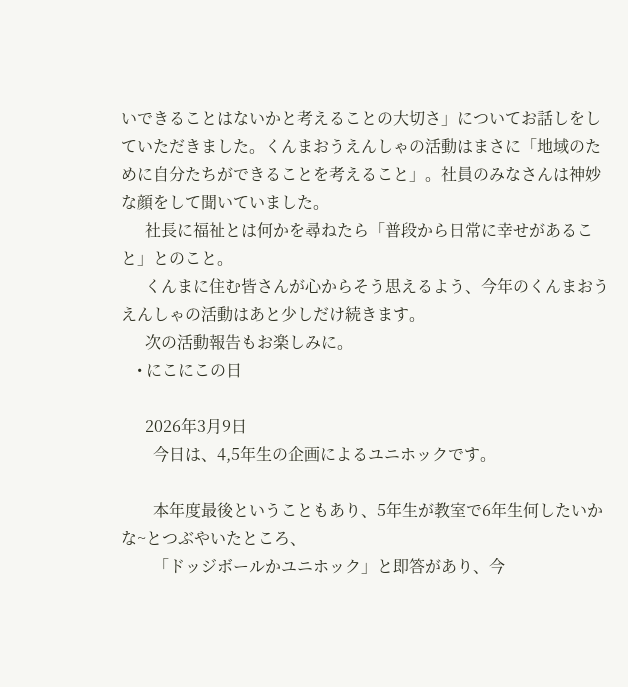いできることはないかと考えることの大切さ」についてお話しをしていただきました。くんまおうえんしゃの活動はまさに「地域のために自分たちができることを考えること」。社員のみなさんは神妙な顔をして聞いていました。
      社長に福祉とは何かを尋ねたら「普段から日常に幸せがあること」とのこと。
      くんまに住む皆さんが心からそう思えるよう、今年のくんまおうえんしゃの活動はあと少しだけ続きます。
      次の活動報告もお楽しみに。
    • にこにこの日

      2026年3月9日
        今日は、4,5年生の企画によるユニホックです。

        本年度最後ということもあり、5年生が教室で6年生何したいかな~とつぶやいたところ、
        「ドッジボールかユニホック」と即答があり、今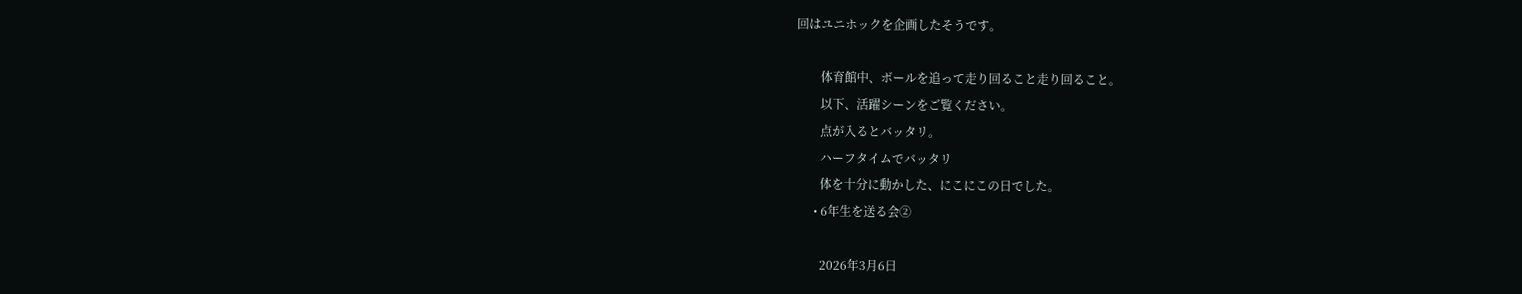回はユニホックを企画したそうです。

        体育館中、ボールを追って走り回ること走り回ること。
        以下、活躍シーンをご覧ください。
        点が入るとバッタリ。
        ハーフタイムでバッタリ
        体を十分に動かした、にこにこの日でした。
      • 6年生を送る会②

        2026年3月6日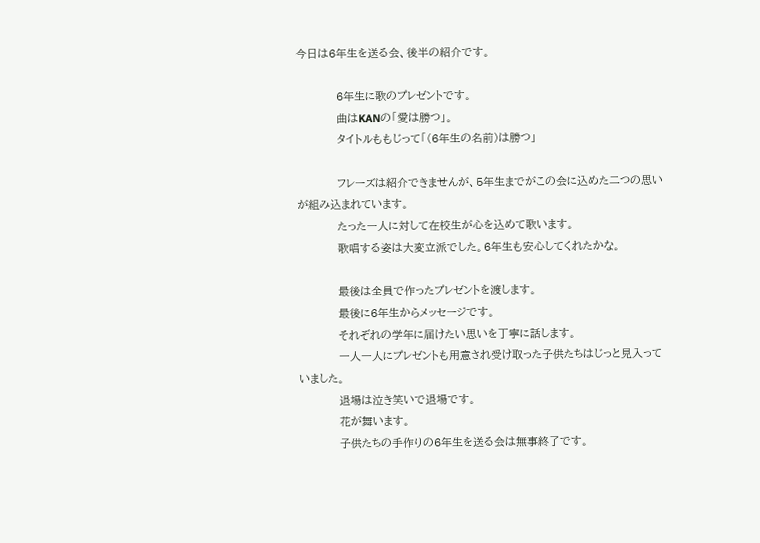今日は6年生を送る会、後半の紹介です。

          6年生に歌のプレゼントです。
          曲はKANの「愛は勝つ」。
          タイトルももじって「(6年生の名前)は勝つ」

          フレーズは紹介できませんが、5年生までがこの会に込めた二つの思いが組み込まれています。
          たった一人に対して在校生が心を込めて歌います。
          歌唱する姿は大変立派でした。6年生も安心してくれたかな。

          最後は全員で作ったプレゼントを渡します。
          最後に6年生からメッセージです。
          それぞれの学年に届けたい思いを丁寧に話します。
          一人一人にプレゼントも用意され受け取った子供たちはじっと見入っていました。
          退場は泣き笑いで退場です。
          花が舞います。
          子供たちの手作りの6年生を送る会は無事終了です。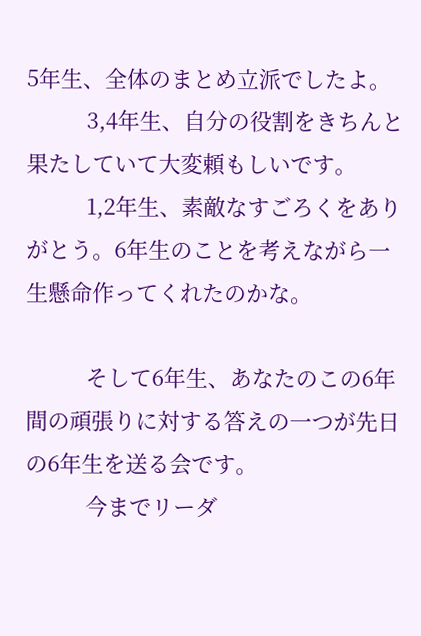5年生、全体のまとめ立派でしたよ。
          3,4年生、自分の役割をきちんと果たしていて大変頼もしいです。
          1,2年生、素敵なすごろくをありがとう。6年生のことを考えながら一生懸命作ってくれたのかな。

          そして6年生、あなたのこの6年間の頑張りに対する答えの一つが先日の6年生を送る会です。
          今までリーダ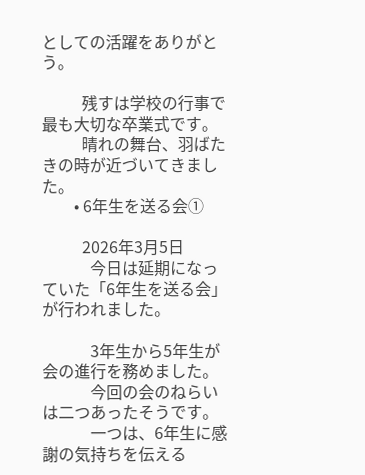としての活躍をありがとう。

          残すは学校の行事で最も大切な卒業式です。
          晴れの舞台、羽ばたきの時が近づいてきました。
        • 6年生を送る会①

          2026年3月5日
            今日は延期になっていた「6年生を送る会」が行われました。

            3年生から5年生が会の進行を務めました。
            今回の会のねらいは二つあったそうです。
            一つは、6年生に感謝の気持ちを伝える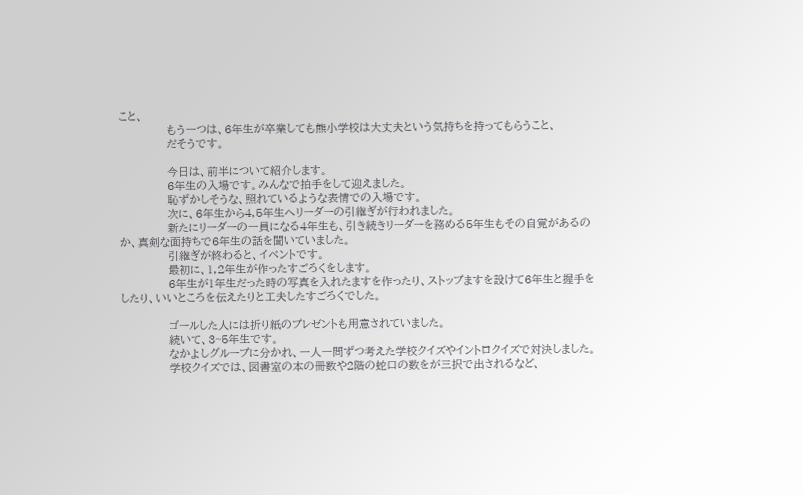こと、
            もう一つは、6年生が卒業しても熊小学校は大丈夫という気持ちを持ってもらうこと、
            だそうです。

            今日は、前半について紹介します。
            6年生の入場です。みんなで拍手をして迎えました。
            恥ずかしそうな、照れているような表情での入場です。
            次に、6年生から4,5年生へリーダーの引継ぎが行われました。
            新たにリーダーの一員になる4年生も、引き続きリーダーを務める5年生もその自覚があるのか、真剣な面持ちで6年生の話を聞いていました。
            引継ぎが終わると、イベントです。
            最初に、1,2年生が作ったすごろくをします。
            6年生が1年生だった時の写真を入れたますを作ったり、ストップますを設けて6年生と握手をしたり、いいところを伝えたりと工夫したすごろくでした。

            ゴールした人には折り紙のプレゼントも用意されていました。
            続いて、3~5年生です。
            なかよしグループに分かれ、一人一問ずつ考えた学校クイズやイントロクイズで対決しました。
            学校クイズでは、図書室の本の冊数や2階の蛇口の数をが三択で出されるなど、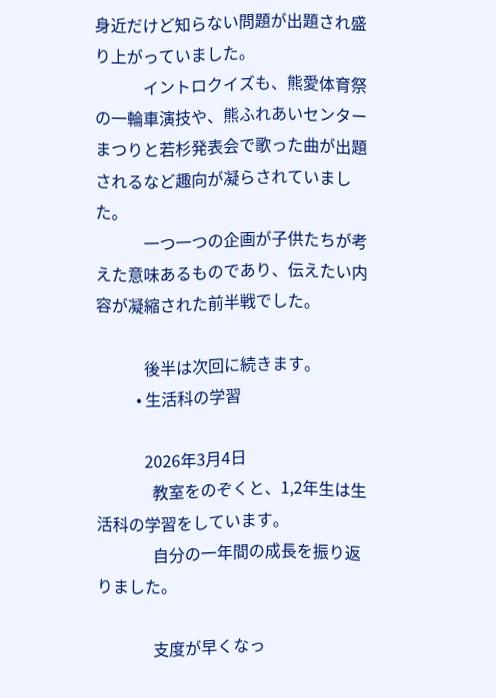身近だけど知らない問題が出題され盛り上がっていました。
            イントロクイズも、熊愛体育祭の一輪車演技や、熊ふれあいセンターまつりと若杉発表会で歌った曲が出題されるなど趣向が凝らされていました。
            一つ一つの企画が子供たちが考えた意味あるものであり、伝えたい内容が凝縮された前半戦でした。

            後半は次回に続きます。
          • 生活科の学習

            2026年3月4日
              教室をのぞくと、1,2年生は生活科の学習をしています。
              自分の一年間の成長を振り返りました。

              支度が早くなっ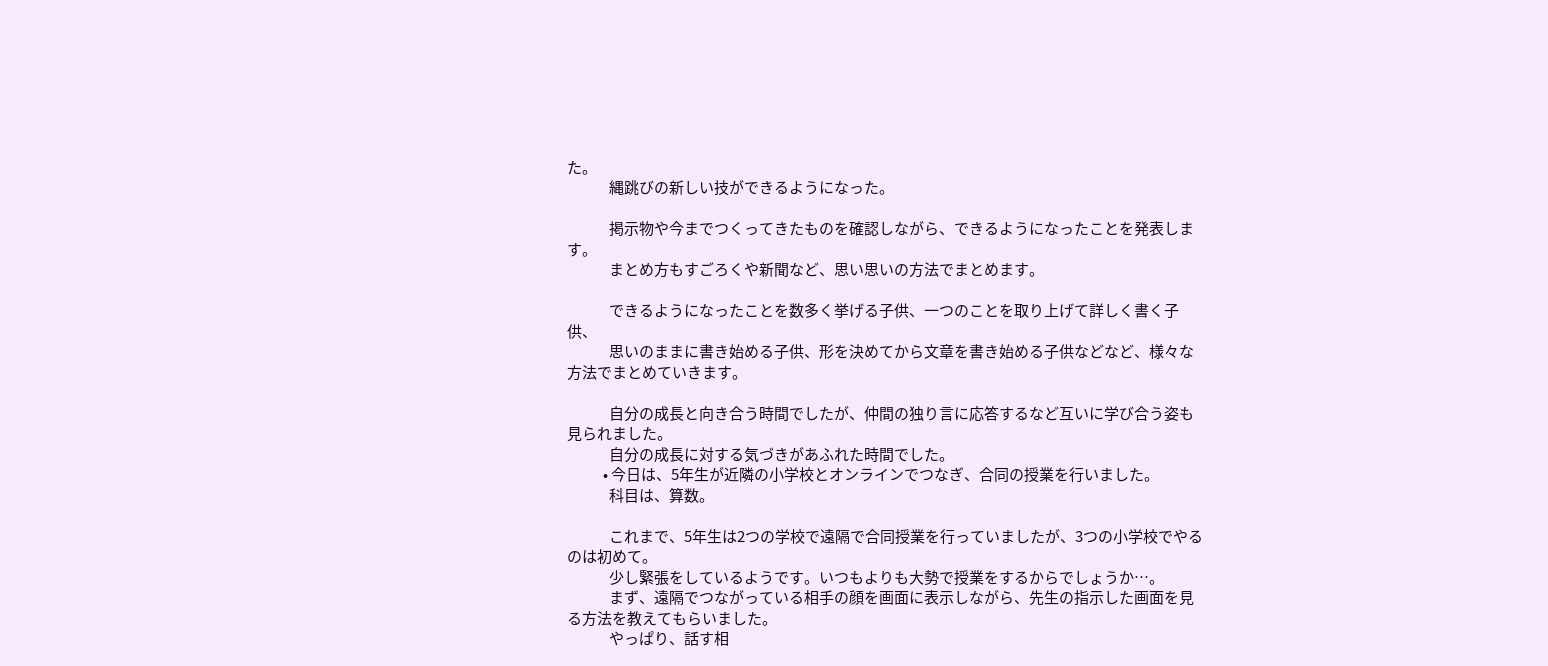た。
              縄跳びの新しい技ができるようになった。

              掲示物や今までつくってきたものを確認しながら、できるようになったことを発表します。
              まとめ方もすごろくや新聞など、思い思いの方法でまとめます。

              できるようになったことを数多く挙げる子供、一つのことを取り上げて詳しく書く子供、
              思いのままに書き始める子供、形を決めてから文章を書き始める子供などなど、様々な方法でまとめていきます。

              自分の成長と向き合う時間でしたが、仲間の独り言に応答するなど互いに学び合う姿も見られました。
              自分の成長に対する気づきがあふれた時間でした。
            • 今日は、5年生が近隣の小学校とオンラインでつなぎ、合同の授業を行いました。
              科目は、算数。

              これまで、5年生は2つの学校で遠隔で合同授業を行っていましたが、3つの小学校でやるのは初めて。
              少し緊張をしているようです。いつもよりも大勢で授業をするからでしょうか…。
              まず、遠隔でつながっている相手の顔を画面に表示しながら、先生の指示した画面を見る方法を教えてもらいました。
              やっぱり、話す相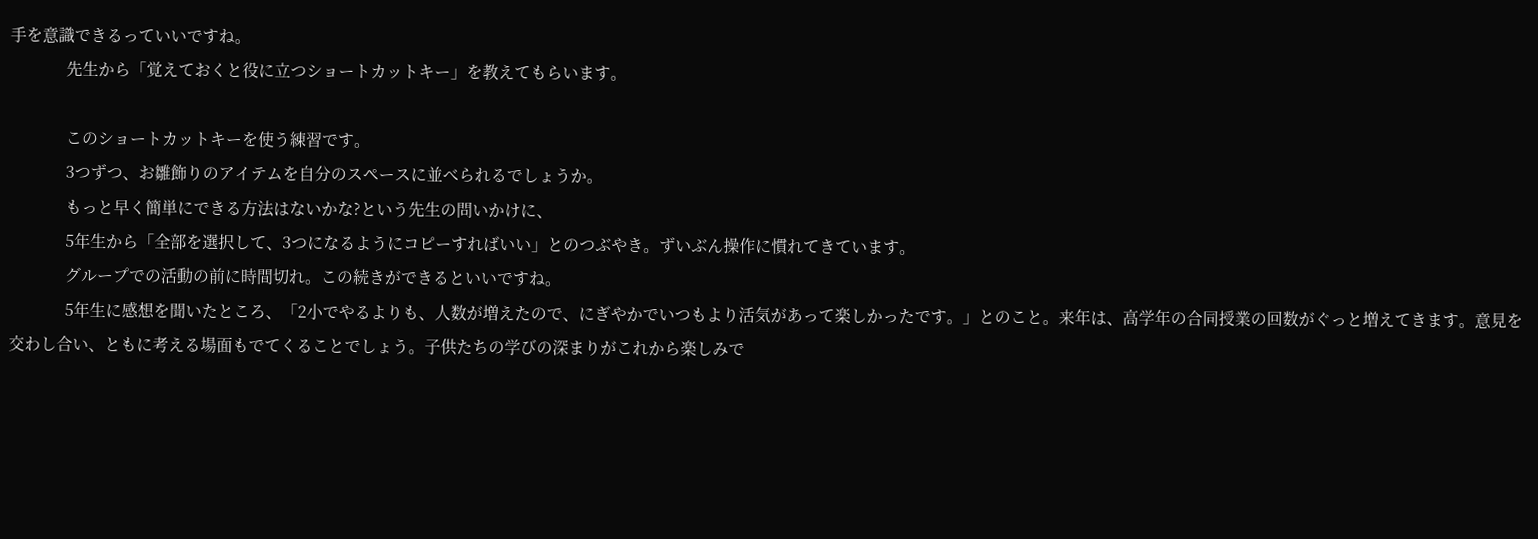手を意識できるっていいですね。
              先生から「覚えておくと役に立つショートカットキー」を教えてもらいます。

              このショートカットキーを使う練習です。
              3つずつ、お雛飾りのアイテムを自分のスペースに並べられるでしょうか。
              もっと早く簡単にできる方法はないかな?という先生の問いかけに、
              5年生から「全部を選択して、3つになるようにコピーすればいい」とのつぶやき。ずいぶん操作に慣れてきています。
              グループでの活動の前に時間切れ。この続きができるといいですね。
              5年生に感想を聞いたところ、「2小でやるよりも、人数が増えたので、にぎやかでいつもより活気があって楽しかったです。」とのこと。来年は、高学年の合同授業の回数がぐっと増えてきます。意見を交わし合い、ともに考える場面もでてくることでしょう。子供たちの学びの深まりがこれから楽しみで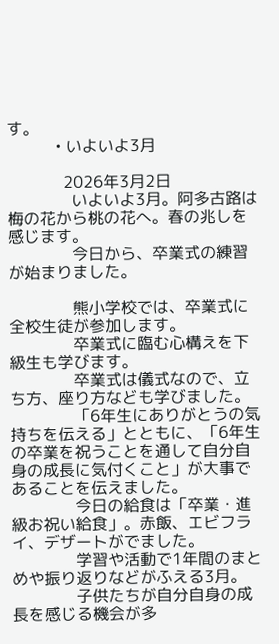す。
            • いよいよ3月

              2026年3月2日
                いよいよ3月。阿多古路は梅の花から桃の花へ。春の兆しを感じます。
                今日から、卒業式の練習が始まりました。

                熊小学校では、卒業式に全校生徒が参加します。
                卒業式に臨む心構えを下級生も学びます。
                卒業式は儀式なので、立ち方、座り方なども学びました。
                「6年生にありがとうの気持ちを伝える」とともに、「6年生の卒業を祝うことを通して自分自身の成長に気付くこと」が大事であることを伝えました。
                今日の給食は「卒業・進級お祝い給食」。赤飯、エビフライ、デザートがでました。
                学習や活動で1年間のまとめや振り返りなどがふえる3月。
                子供たちが自分自身の成長を感じる機会が多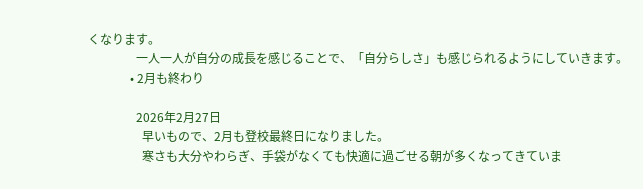くなります。
                一人一人が自分の成長を感じることで、「自分らしさ」も感じられるようにしていきます。
              • 2月も終わり

                2026年2月27日
                  早いもので、2月も登校最終日になりました。
                  寒さも大分やわらぎ、手袋がなくても快適に過ごせる朝が多くなってきていま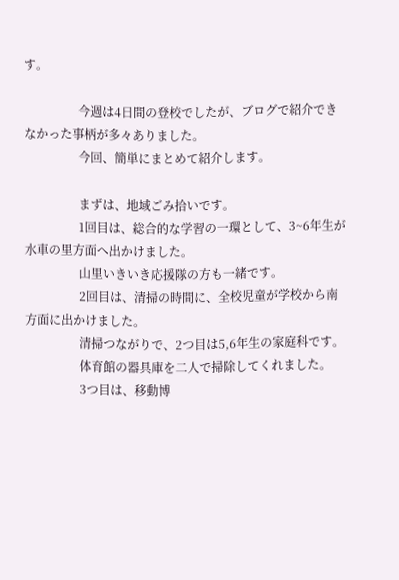す。

                  今週は4日間の登校でしたが、ブログで紹介できなかった事柄が多々ありました。
                  今回、簡単にまとめて紹介します。

                  まずは、地域ごみ拾いです。
                  1回目は、総合的な学習の一環として、3~6年生が水車の里方面へ出かけました。
                  山里いきいき応援隊の方も一緒です。
                  2回目は、清掃の時間に、全校児童が学校から南方面に出かけました。
                  清掃つながりで、2つ目は5,6年生の家庭科です。
                  体育館の器具庫を二人で掃除してくれました。
                  3つ目は、移動博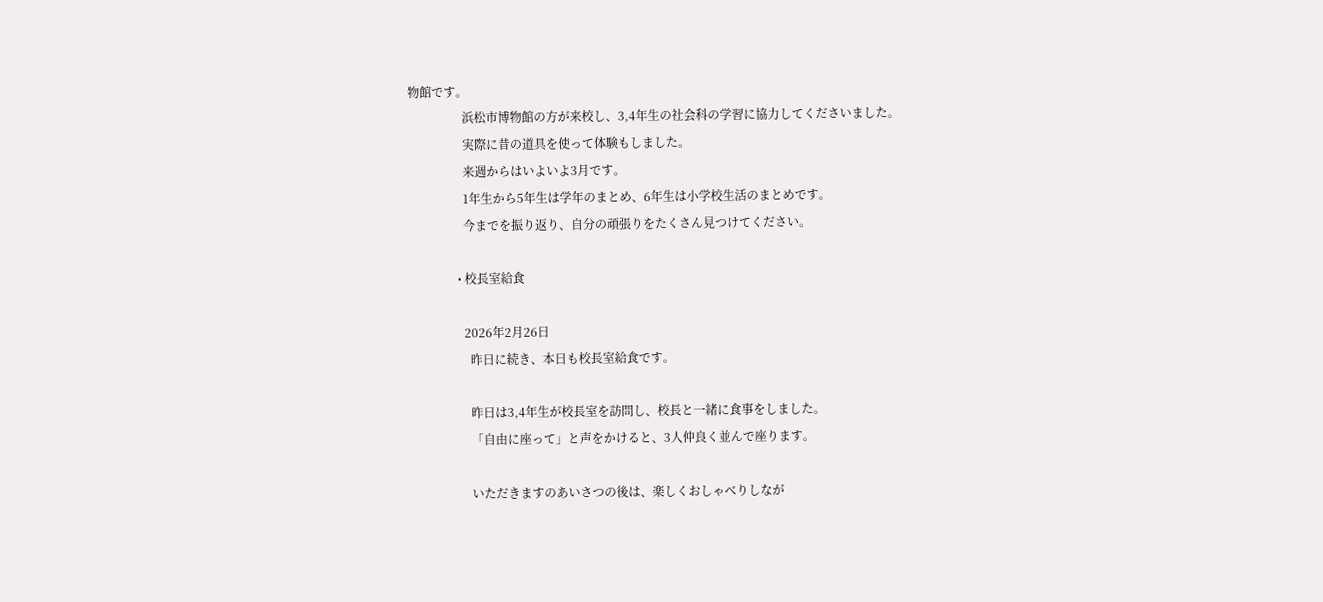物館です。
                  浜松市博物館の方が来校し、3,4年生の社会科の学習に協力してくださいました。
                  実際に昔の道具を使って体験もしました。
                  来週からはいよいよ3月です。
                  1年生から5年生は学年のまとめ、6年生は小学校生活のまとめです。
                  今までを振り返り、自分の頑張りをたくさん見つけてください。

                • 校長室給食

                  2026年2月26日
                    昨日に続き、本日も校長室給食です。

                    昨日は3,4年生が校長室を訪問し、校長と一緒に食事をしました。
                    「自由に座って」と声をかけると、3人仲良く並んで座ります。

                    いただきますのあいさつの後は、楽しくおしゃべりしなが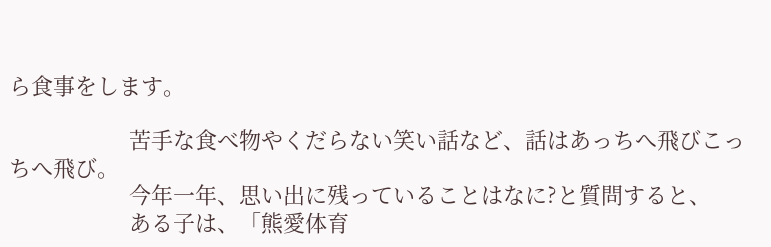ら食事をします。

                    苦手な食べ物やくだらない笑い話など、話はあっちへ飛びこっちへ飛び。
                    今年一年、思い出に残っていることはなに?と質問すると、
                    ある子は、「熊愛体育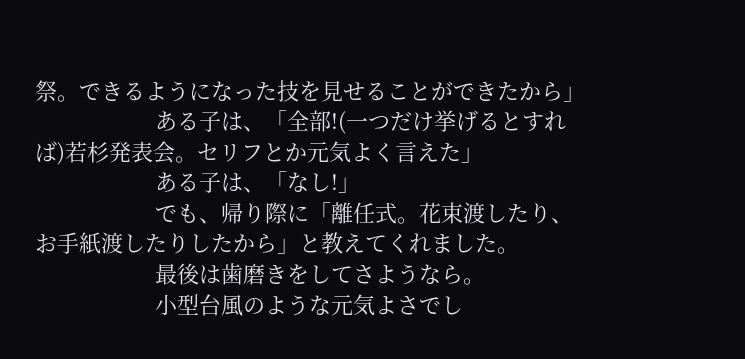祭。できるようになった技を見せることができたから」
                    ある子は、「全部!(一つだけ挙げるとすれば)若杉発表会。セリフとか元気よく言えた」
                    ある子は、「なし!」
                    でも、帰り際に「離任式。花束渡したり、お手紙渡したりしたから」と教えてくれました。
                    最後は歯磨きをしてさようなら。
                    小型台風のような元気よさでし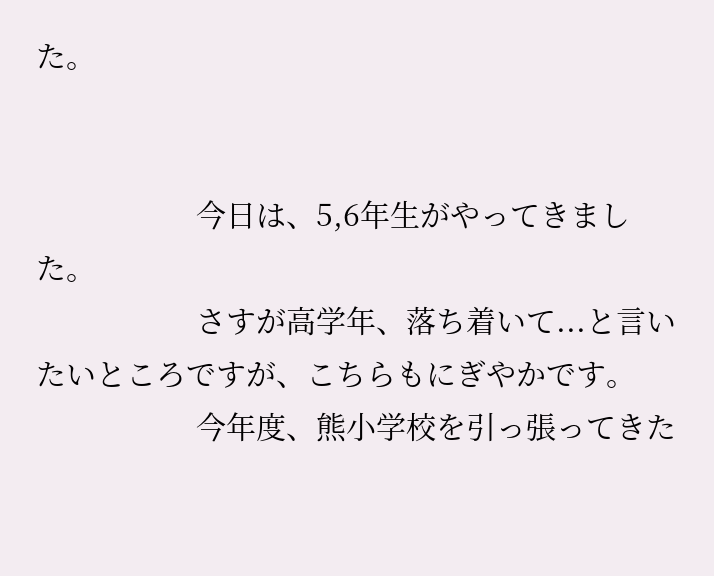た。


                    今日は、5,6年生がやってきました。
                    さすが高学年、落ち着いて...と言いたいところですが、こちらもにぎやかです。
                    今年度、熊小学校を引っ張ってきた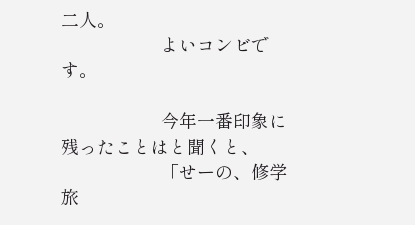二人。
                    よいコンビです。

                    今年一番印象に残ったことはと聞くと、
                    「せーの、修学旅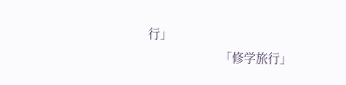行」
                        「修学旅行」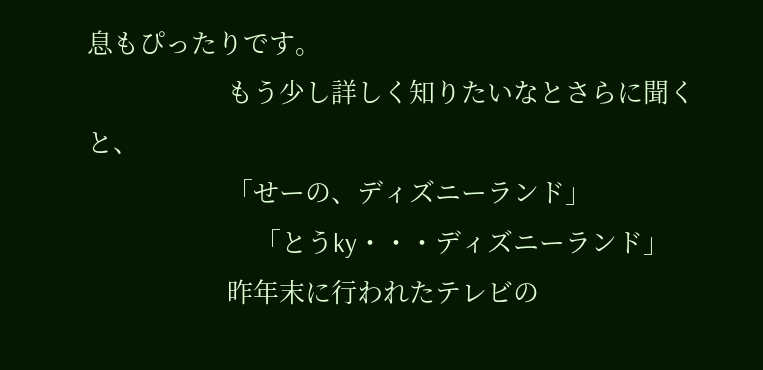息もぴったりです。
                    もう少し詳しく知りたいなとさらに聞くと、
                    「せーの、ディズニーランド」
                        「とうky・・・ディズニーランド」
                    昨年末に行われたテレビの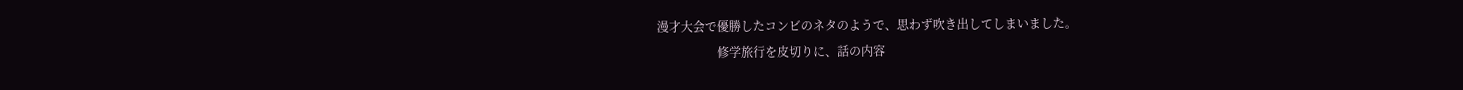漫才大会で優勝したコンビのネタのようで、思わず吹き出してしまいました。
                    修学旅行を皮切りに、話の内容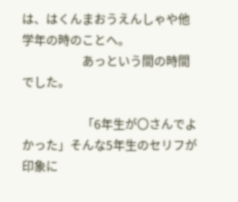は、はくんまおうえんしゃや他学年の時のことへ。
                    あっという間の時間でした。

                    「6年生が〇さんでよかった」そんな5年生のセリフが印象に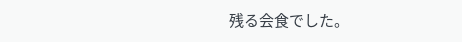残る会食でした。